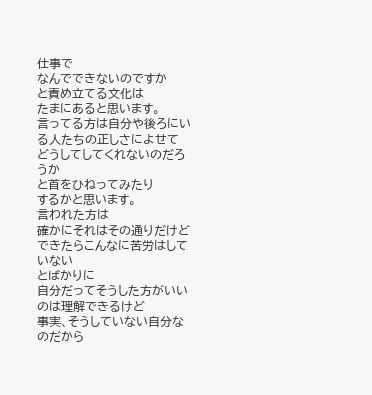仕事で
なんでできないのですか
と責め立てる文化は
たまにあると思います。
言ってる方は自分や後ろにいる人たちの正しさによせて
どうしてしてくれないのだろうか
と首をひねってみたり
するかと思います。
言われた方は
確かにそれはその通りだけど
できたらこんなに苦労はしていない
とばかりに
自分だってそうした方がいいのは理解できるけど
事実、そうしていない自分なのだから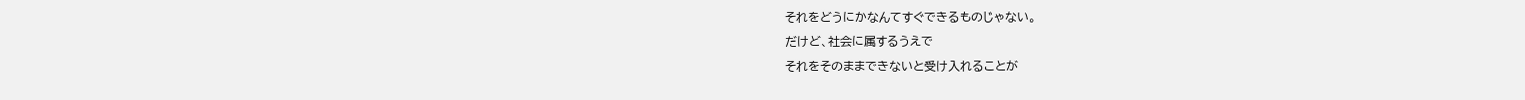それをどうにかなんてすぐできるものじゃない。
だけど、社会に属するうえで
それをそのままできないと受け入れることが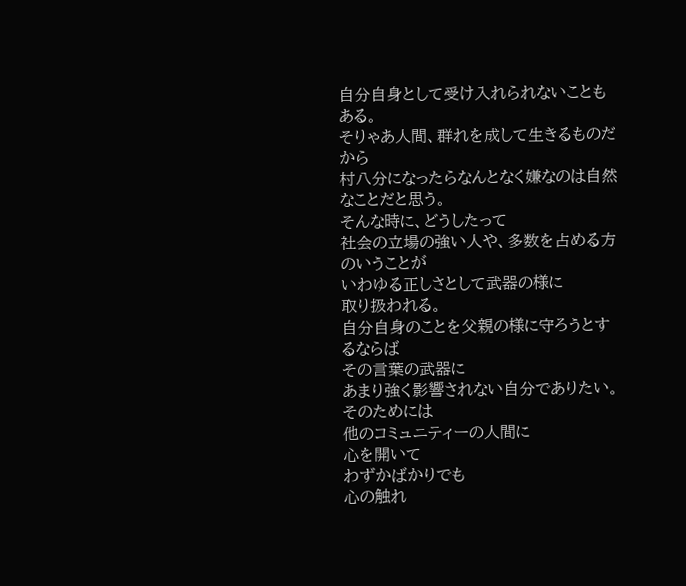自分自身として受け入れられないこともある。
そりゃあ人間、群れを成して生きるものだから
村八分になったらなんとなく嫌なのは自然なことだと思う。
そんな時に、どうしたって
社会の立場の強い人や、多数を占める方のいうことが
いわゆる正しさとして武器の様に
取り扱われる。
自分自身のことを父親の様に守ろうとするならば
その言葉の武器に
あまり強く影響されない自分でありたい。
そのためには
他のコミュニティーの人間に
心を開いて
わずかばかりでも
心の触れ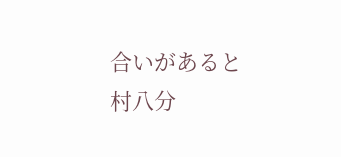合いがあると
村八分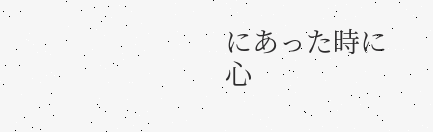にあった時に
心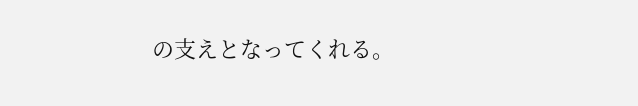の支えとなってくれる。